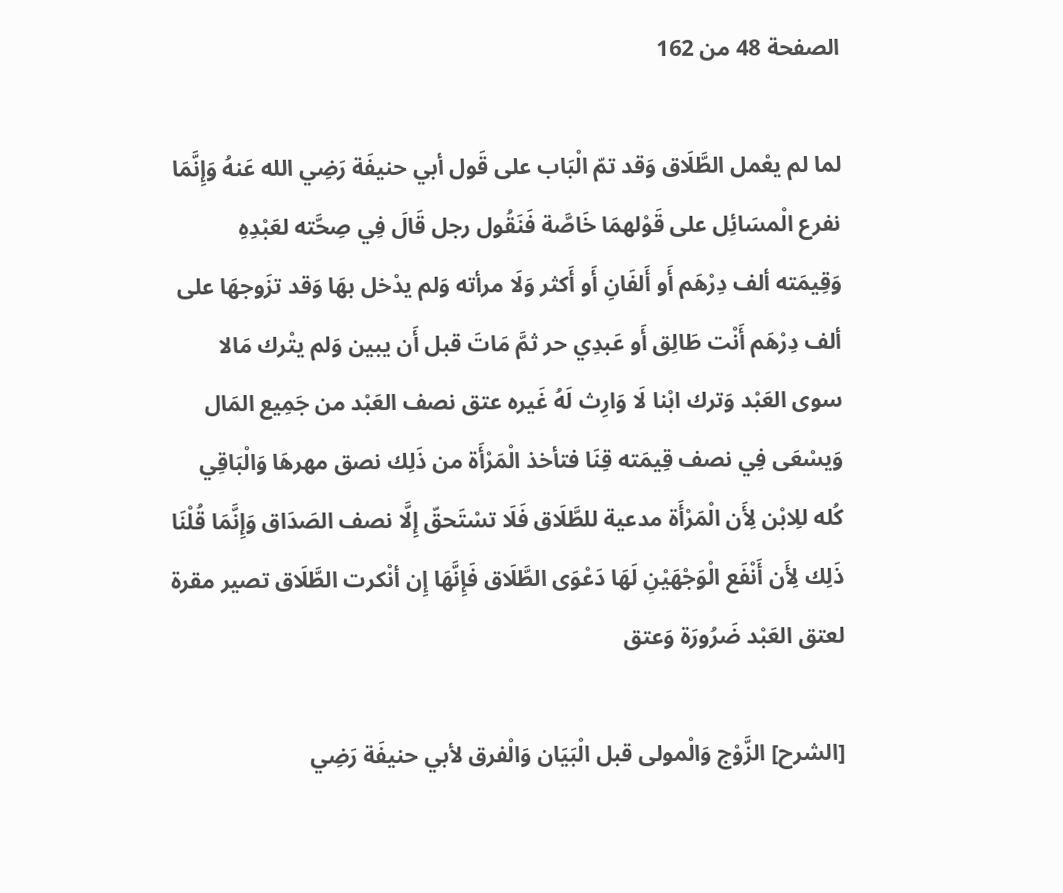الصفحة 48 من 162

لما لم يعْمل الطَّلَاق وَقد تمّ الْبَاب على قَول أبي حنيفَة رَضِي الله عَنهُ وَإِنَّمَا نفرع الْمسَائِل على قَوْلهمَا خَاصَّة فَنَقُول رجل قَالَ فِي صِحَّته لعَبْدِهِ وَقِيمَته ألف دِرْهَم أَو أَلفَانِ أَو أَكثر وَلَا مرأته وَلم يدْخل بهَا وَقد تزَوجهَا على ألف دِرْهَم أَنْت طَالِق أَو عَبدِي حر ثمَّ مَاتَ قبل أَن يبين وَلم يتْرك مَالا سوى العَبْد وَترك ابْنا لَا وَارِث لَهُ غَيره عتق نصف العَبْد من جَمِيع المَال وَيسْعَى فِي نصف قِيمَته قِنَا فتأخذ الْمَرْأَة من ذَلِك نصق مهرهَا وَالْبَاقِي كُله للِابْن لِأَن الْمَرْأَة مدعية للطَّلَاق فَلَا تسْتَحقّ إِلَّا نصف الصَدَاق وَإِنَّمَا قُلْنَا ذَلِك لِأَن أَنْفَع الْوَجْهَيْنِ لَهَا دَعْوَى الطَّلَاق فَإِنَّهَا إِن أنْكرت الطَّلَاق تصير مقرة لعتق العَبْد ضَرُورَة وَعتق

[الشرح] الزَّوْج وَالْمولى قبل الْبَيَان وَالْفرق لأبي حنيفَة رَضِي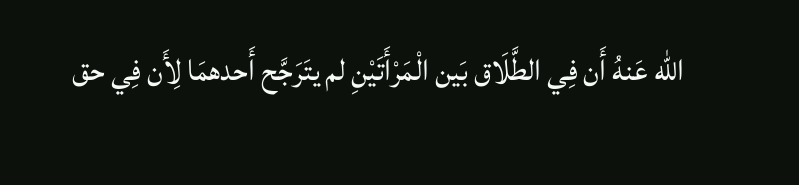الله عَنهُ أَن فِي الطَّلَاق بَين الْمَرْأَتَيْنِ لم يتَرَجَّح أَحدهمَا لِأَن فِي حق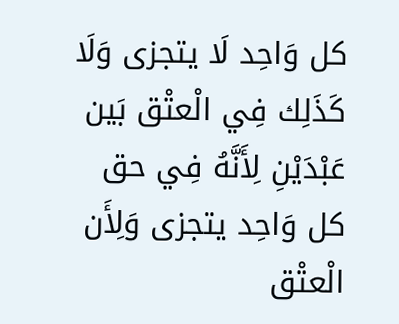كل وَاحِد لَا يتجزى وَلَا كَذَلِك فِي الْعتْق بَين عَبْدَيْنِ لِأَنَّهُ فِي حق كل وَاحِد يتجزى وَلِأَن الْعتْق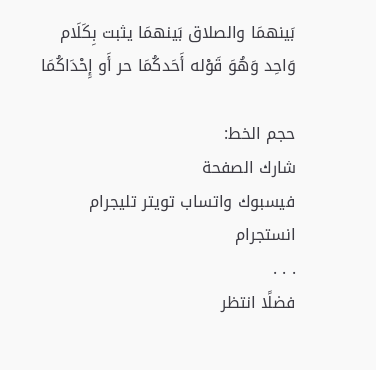بَينهمَا والصلاق بَينهمَا يثبت بِكَلَام وَاحِد وَهُوَ قَوْله أَحَدكُمَا حر أَو إِحْدَاكُمَا

حجم الخط:
شارك الصفحة
فيسبوك واتساب تويتر تليجرام انستجرام
. . .
فضلًا انتظر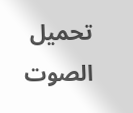تحميل الصوت